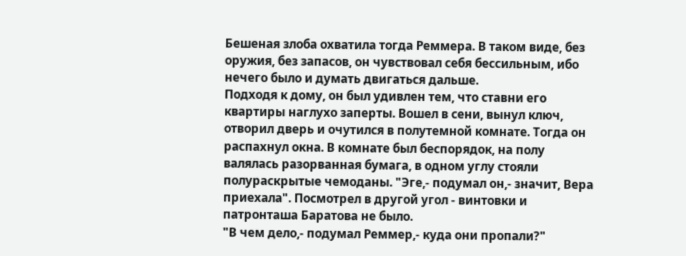Бешеная злоба охватила тогда Реммера. В таком виде, без оружия, без запасов, он чувствовал себя бессильным, ибо нечего было и думать двигаться дальше.
Подходя к дому, он был удивлен тем, что ставни его квартиры наглухо заперты. Вошел в сени, вынул ключ, отворил дверь и очутился в полутемной комнате. Тогда он распахнул окна. В комнате был беспорядок, на полу валялась разорванная бумага, в одном углу стояли полураскрытые чемоданы. "Эге,- подумал он,- значит, Вера приехала". Посмотрел в другой угол - винтовки и патронташа Баратова не было.
"В чем дело,- подумал Реммер,- куда они пропали?"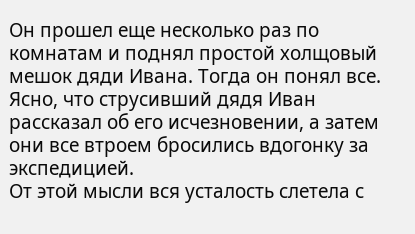Он прошел еще несколько раз по комнатам и поднял простой холщовый мешок дяди Ивана. Тогда он понял все. Ясно, что струсивший дядя Иван рассказал об его исчезновении, а затем они все втроем бросились вдогонку за экспедицией.
От этой мысли вся усталость слетела с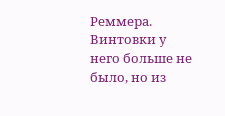Реммера. Винтовки у него больше не было, но из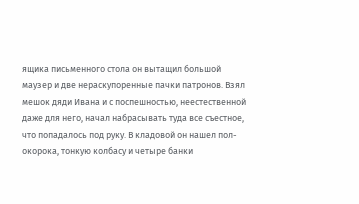ящика письменного стола он вытащил большой маузер и две нераскупоренные пачки патронов. Взял мешок дяди Ивана и с поспешностью, неестественной даже для него, начал набрасывать туда все съестное, что попадалось под руку. В кладовой он нашел пол-окорока, тонкую колбасу и четыре банки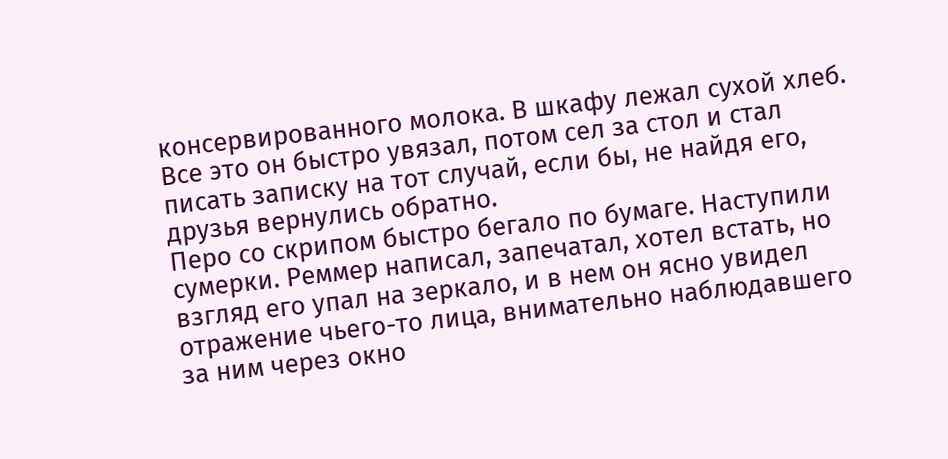консервированного молока. В шкафу лежал сухой хлеб. Все это он быстро увязал, потом сел за стол и стал писать записку на тот случай, если бы, не найдя его, друзья вернулись обратно.
Перо со скрипом быстро бегало по бумаге. Наступили сумерки. Реммер написал, запечатал, хотел встать, но взгляд его упал на зеркало, и в нем он ясно увидел отражение чьего-то лица, внимательно наблюдавшего за ним через окно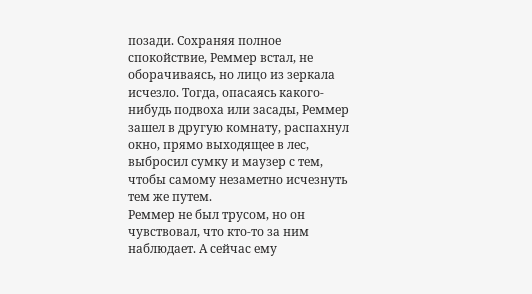позади. Сохраняя полное спокойствие, Реммер встал, не оборачиваясь, но лицо из зеркала исчезло. Тогда, опасаясь какого-нибудь подвоха или засады, Реммер зашел в другую комнату, распахнул окно, прямо выходящее в лес, выбросил сумку и маузер с тем, чтобы самому незаметно исчезнуть тем же путем.
Реммер не был трусом, но он чувствовал, что кто-то за ним наблюдает. А сейчас ему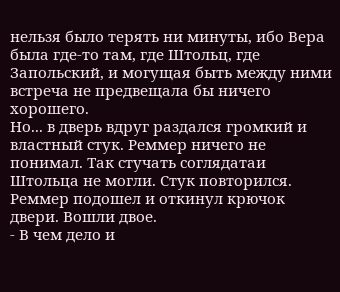нельзя было терять ни минуты, ибо Вера была где-то там, где Штольц, где Запольский, и могущая быть между ними встреча не предвещала бы ничего хорошего.
Но... в дверь вдруг раздался громкий и властный стук. Реммер ничего не понимал. Так стучать соглядатаи Штольца не могли. Стук повторился.
Реммер подошел и откинул крючок двери. Вошли двое.
- В чем дело и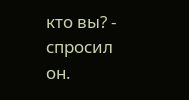кто вы? - спросил он.